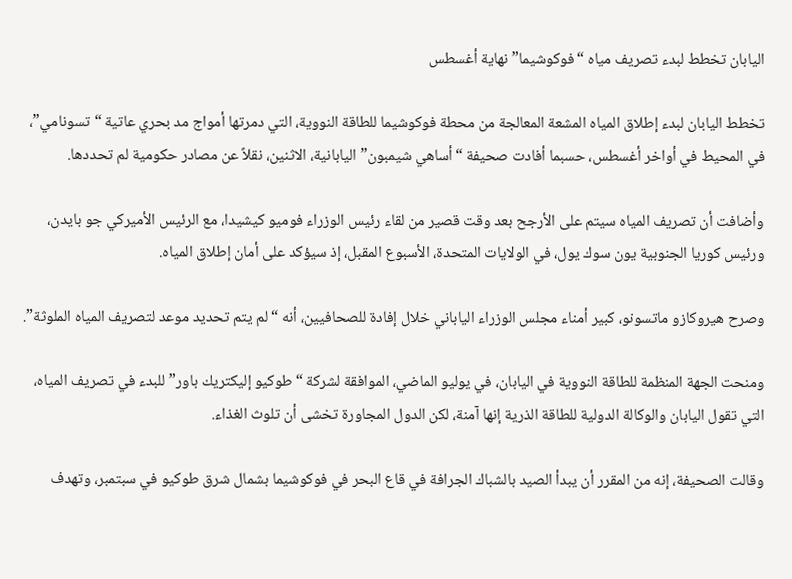اليابان تخطط لبدء تصريف مياه “فوكوشيما” نهاية أغسطس

تخطط اليابان لبدء إطلاق المياه المشعة المعالجة من محطة فوكوشيما للطاقة النووية، التي دمرتها أمواج مد بحري عاتية “تسونامي”، في المحيط في أواخر أغسطس، حسبما أفادت صحيفة “أساهي شيمبون” اليابانية، الاثنين، نقلاً عن مصادر حكومية لم تحددها.

وأضافت أن تصريف المياه سيتم على الأرجح بعد وقت قصير من لقاء رئيس الوزراء فوميو كيشيدا، مع الرئيس الأميركي جو بايدن، ورئيس كوريا الجنوبية يون سوك يول، في الولايات المتحدة، الأسبوع المقبل، إذ سيؤكد على أمان إطلاق المياه.

وصرح هيروكازو ماتسونو، كبير أمناء مجلس الوزراء الياباني خلال إفادة للصحافيين، أنه “لم يتم تحديد موعد لتصريف المياه الملوثة”.

ومنحت الجهة المنظمة للطاقة النووية في اليابان، في يوليو الماضي، الموافقة لشركة “طوكيو إليكتريك باور” للبدء في تصريف المياه، التي تقول اليابان والوكالة الدولية للطاقة الذرية إنها آمنة، لكن الدول المجاورة تخشى أن تلوث الغذاء.

وقالت الصحيفة، إنه من المقرر أن يبدأ الصيد بالشباك الجرافة في قاع البحر في فوكوشيما بشمال شرق طوكيو في سبتمبر، وتهدف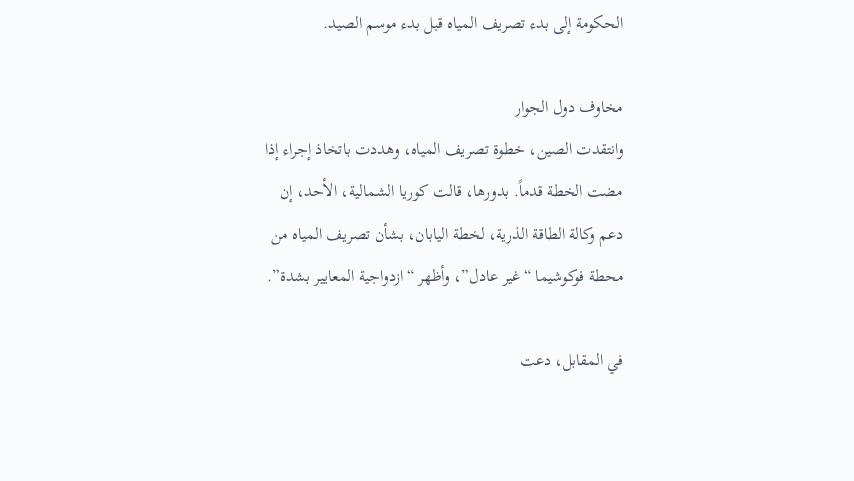الحكومة إلى بدء تصريف المياه قبل بدء موسم الصيد.

مخاوف دول الجوار
وانتقدت الصين، خطوة تصريف المياه، وهددت باتخاذ إجراء إذا مضت الخطة قدماً. بدورها، قالت كوريا الشمالية، الأحد، إن دعم وكالة الطاقة الذرية، لخطة اليابان، بشأن تصريف المياه من محطة فوكوشيما “غير عادل”، وأظهر “ازدواجية المعايير بشدة”.

في المقابل، دعت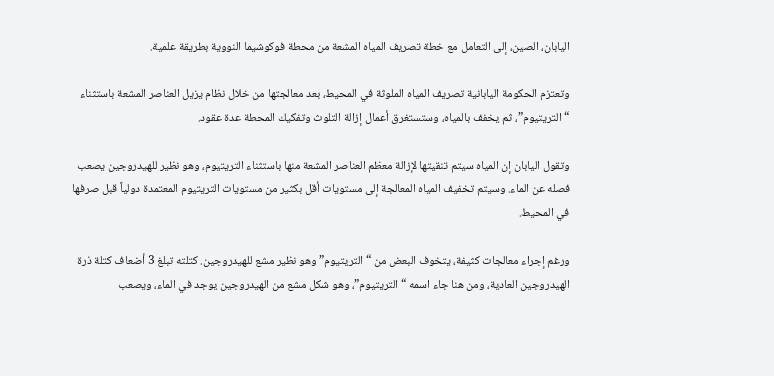اليابان، الصين، إلى التعامل مع خطة تصريف المياه المشعة من محطة فوكوشيما النووية بطريقة علمية.

وتعتزم الحكومة اليابانية تصريف المياه الملوثة في المحيط، بعد معالجتها من خلال نظام يزيل العناصر المشعة باستثناء “التريتيوم”، ثم يخفف بالمياه، وستستغرق أعمال إزالة التلوث وتفكيك المحطة عدة عقود.

وتقول اليابان إن المياه سيتم تنقيتها لإزالة معظم العناصر المشعة منها باستثناء التريتيوم، وهو نظير للهيدروجين يصعب فصله عن الماء. وسيتم تخفيف المياه المعالجة إلى مستويات أقل بكثير من مستويات التريتيوم المعتمدة دولياً قبل صرفها في المحيط.

ورغم إجراء معالجات كثيفة، يتخوف البعض من “التريتيوم” وهو نظير مشع للهيدروجين. كتلته تبلغ 3 أضعاف كتلة ذرة الهيدروجين العادية، ومن هنا جاء اسمه “التريتيوم”، وهو شكل مشع من الهيدروجين يوجد في الماء، ويصعب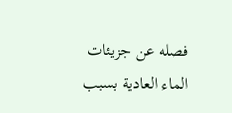فصله عن جزيئات الماء العادية بسبب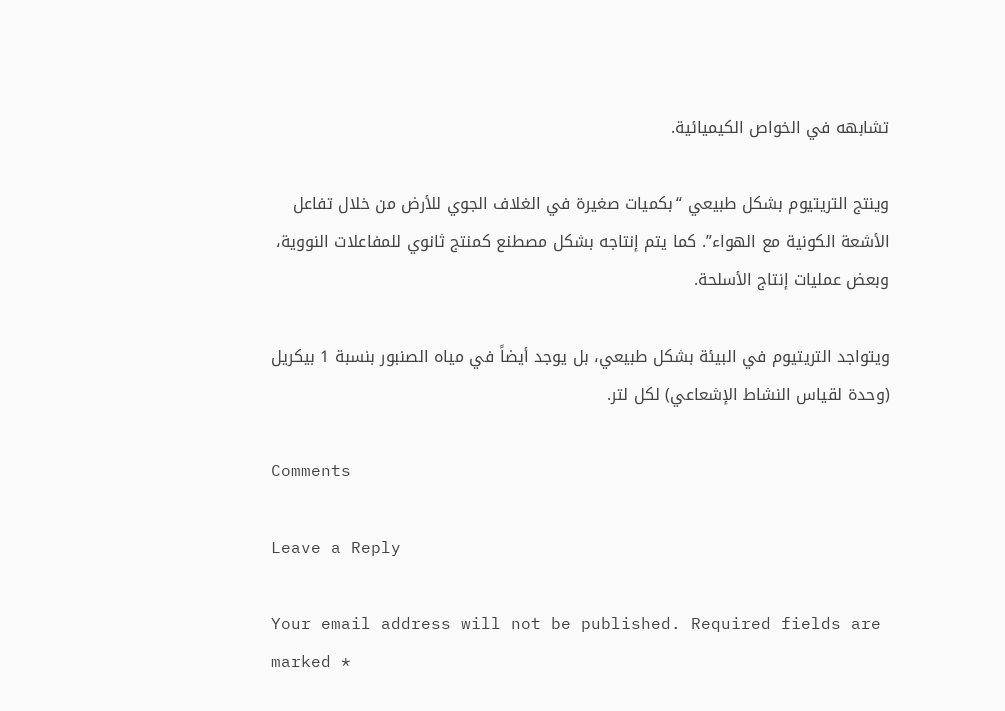تشابهه في الخواص الكيميائية.

وينتج التريتيوم بشكل طبيعي “بكميات صغيرة في الغلاف الجوي للأرض من خلال تفاعل الأشعة الكونية مع الهواء”. كما يتم إنتاجه بشكل مصطنع كمنتج ثانوي للمفاعلات النووية، وبعض عمليات إنتاج الأسلحة.

ويتواجد التريتيوم في البيئة بشكل طبيعي، بل يوجد أيضاً في مياه الصنبور بنسبة 1 بيكريل (وحدة لقياس النشاط الإشعاعي) لكل لتر.

Comments

Leave a Reply

Your email address will not be published. Required fields are marked *